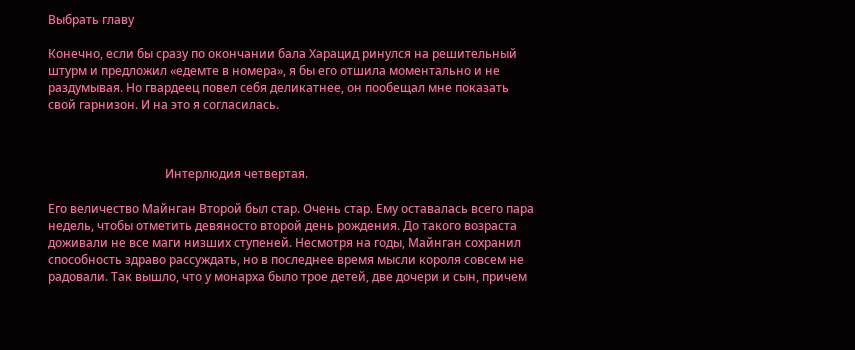Выбрать главу

Конечно, если бы сразу по окончании бала Харацид ринулся на решительный штурм и предложил «едемте в номера», я бы его отшила моментально и не раздумывая. Но гвардеец повел себя деликатнее, он пообещал мне показать свой гарнизон. И на это я согласилась.



                                       Интерлюдия четвертая.

Его величество Майнган Второй был стар. Очень стар. Ему оставалась всего пара недель, чтобы отметить девяносто второй день рождения. До такого возраста доживали не все маги низших ступеней. Несмотря на годы, Майнган сохранил способность здраво рассуждать, но в последнее время мысли короля совсем не радовали. Так вышло, что у монарха было трое детей, две дочери и сын, причем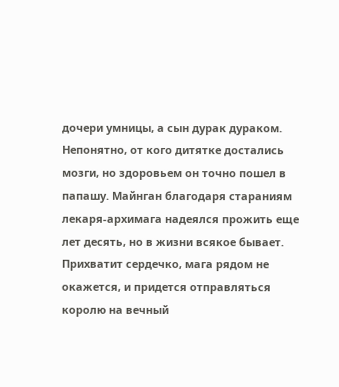дочери умницы, а сын дурак дураком. Непонятно, от кого дитятке достались мозги, но здоровьем он точно пошел в папашу. Майнган благодаря стараниям лекаря-архимага надеялся прожить еще лет десять, но в жизни всякое бывает. Прихватит сердечко, мага рядом не окажется, и придется отправляться королю на вечный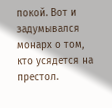покой. Вот и задумывался монарх о том, кто усядется на престол.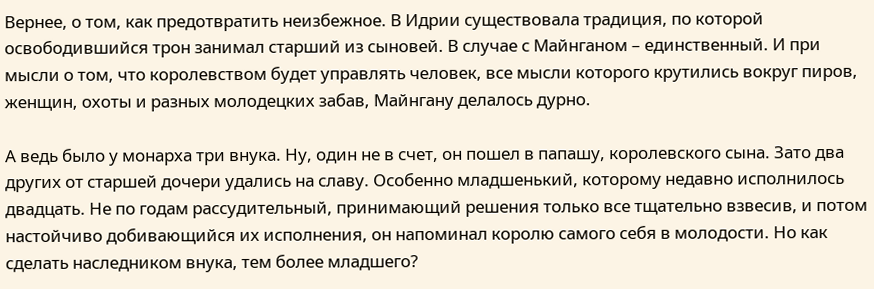Вернее, о том, как предотвратить неизбежное. В Идрии существовала традиция, по которой освободившийся трон занимал старший из сыновей. В случае с Майнганом – единственный. И при мысли о том, что королевством будет управлять человек, все мысли которого крутились вокруг пиров, женщин, охоты и разных молодецких забав, Майнгану делалось дурно.

А ведь было у монарха три внука. Ну, один не в счет, он пошел в папашу, королевского сына. Зато два других от старшей дочери удались на славу. Особенно младшенький, которому недавно исполнилось двадцать. Не по годам рассудительный, принимающий решения только все тщательно взвесив, и потом настойчиво добивающийся их исполнения, он напоминал королю самого себя в молодости. Но как сделать наследником внука, тем более младшего?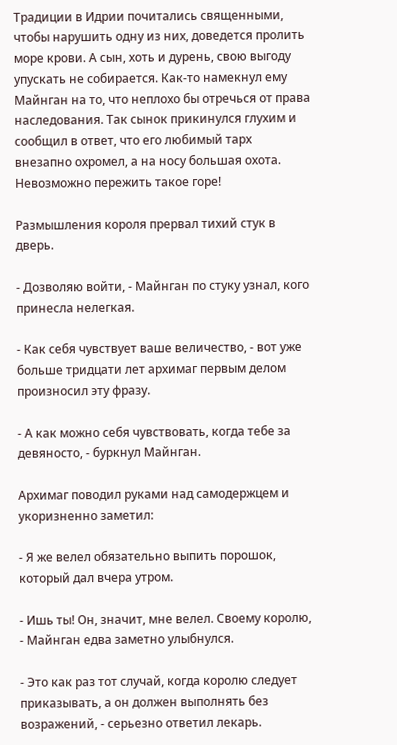Традиции в Идрии почитались священными, чтобы нарушить одну из них, доведется пролить море крови. А сын, хоть и дурень, свою выгоду упускать не собирается. Как-то намекнул ему Майнган на то, что неплохо бы отречься от права наследования. Так сынок прикинулся глухим и сообщил в ответ, что его любимый тарх внезапно охромел, а на носу большая охота. Невозможно пережить такое горе!

Размышления короля прервал тихий стук в дверь.

- Дозволяю войти, - Майнган по стуку узнал, кого принесла нелегкая.

- Как себя чувствует ваше величество, - вот уже больше тридцати лет архимаг первым делом произносил эту фразу.

- А как можно себя чувствовать, когда тебе за девяносто, - буркнул Майнган.

Архимаг поводил руками над самодержцем и укоризненно заметил:

- Я же велел обязательно выпить порошок, который дал вчера утром.

- Ишь ты! Он, значит, мне велел. Своему королю, - Майнган едва заметно улыбнулся.

- Это как раз тот случай, когда королю следует приказывать, а он должен выполнять без возражений, - серьезно ответил лекарь.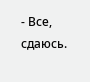- Все, сдаюсь.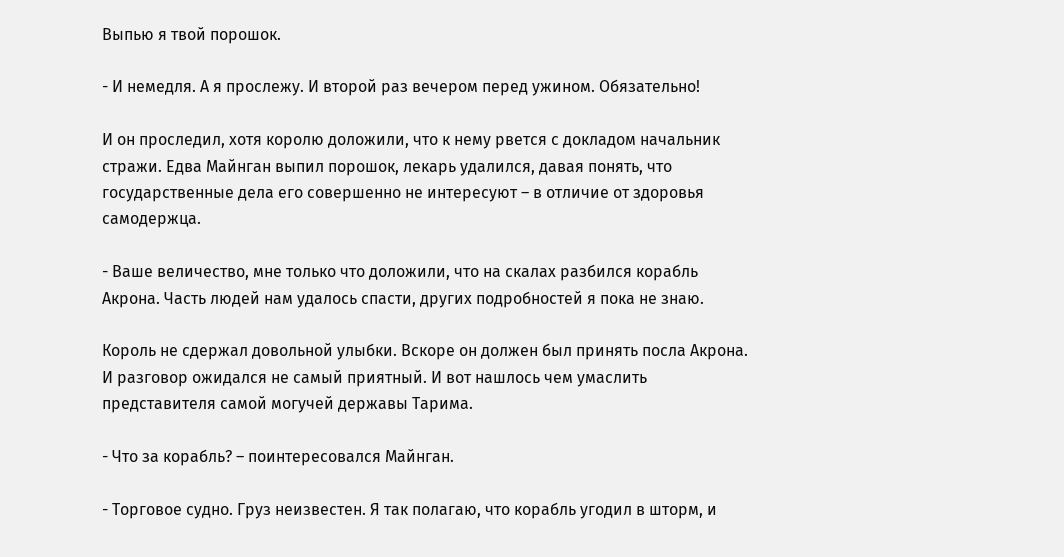Выпью я твой порошок.

- И немедля. А я прослежу. И второй раз вечером перед ужином. Обязательно!

И он проследил, хотя королю доложили, что к нему рвется с докладом начальник стражи. Едва Майнган выпил порошок, лекарь удалился, давая понять, что государственные дела его совершенно не интересуют – в отличие от здоровья самодержца.

- Ваше величество, мне только что доложили, что на скалах разбился корабль Акрона. Часть людей нам удалось спасти, других подробностей я пока не знаю.

Король не сдержал довольной улыбки. Вскоре он должен был принять посла Акрона. И разговор ожидался не самый приятный. И вот нашлось чем умаслить представителя самой могучей державы Тарима.

- Что за корабль? – поинтересовался Майнган.

- Торговое судно. Груз неизвестен. Я так полагаю, что корабль угодил в шторм, и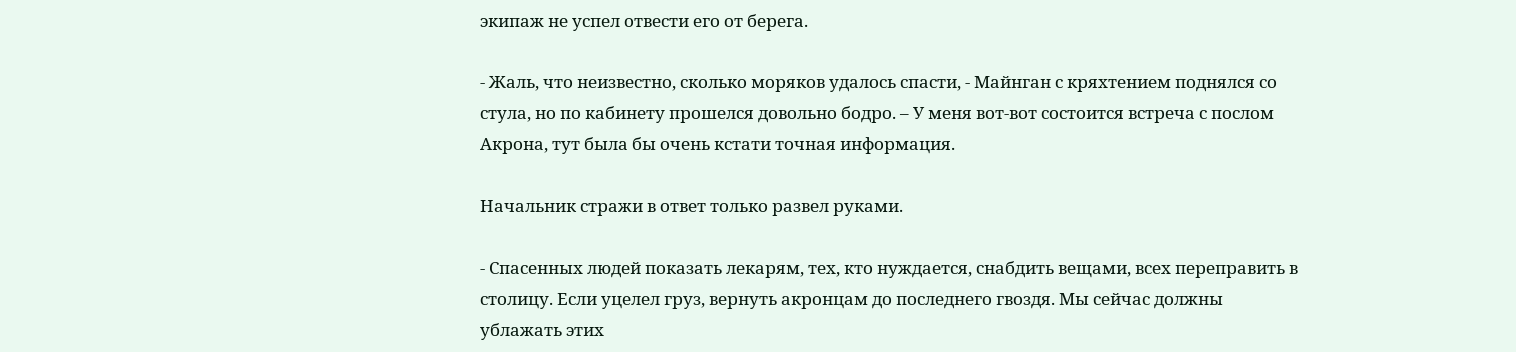экипаж не успел отвести его от берега.

- Жаль, что неизвестно, сколько моряков удалось спасти, - Майнган с кряхтением поднялся со стула, но по кабинету прошелся довольно бодро. – У меня вот-вот состоится встреча с послом Акрона, тут была бы очень кстати точная информация.

Начальник стражи в ответ только развел руками.

- Спасенных людей показать лекарям, тех, кто нуждается, снабдить вещами, всех переправить в столицу. Если уцелел груз, вернуть акронцам до последнего гвоздя. Мы сейчас должны ублажать этих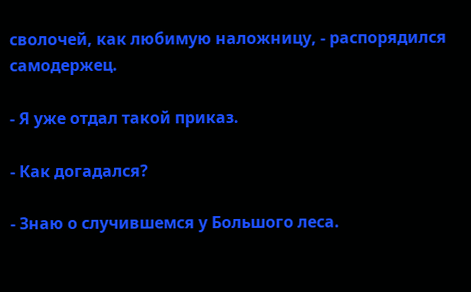сволочей, как любимую наложницу, - распорядился самодержец.

- Я уже отдал такой приказ.

- Как догадался?

- Знаю о случившемся у Большого леса.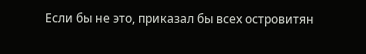Если бы не это, приказал бы всех островитян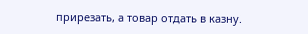прирезать, а товар отдать в казну.